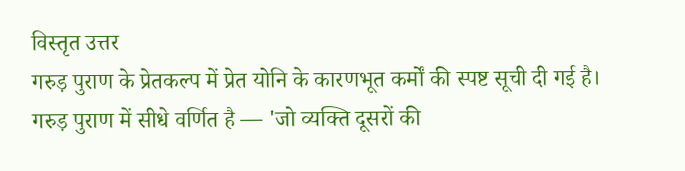विस्तृत उत्तर
गरुड़ पुराण के प्रेतकल्प में प्रेत योनि के कारणभूत कर्मों की स्पष्ट सूची दी गई है।
गरुड़ पुराण में सीधे वर्णित है — 'जो व्यक्ति दूसरों की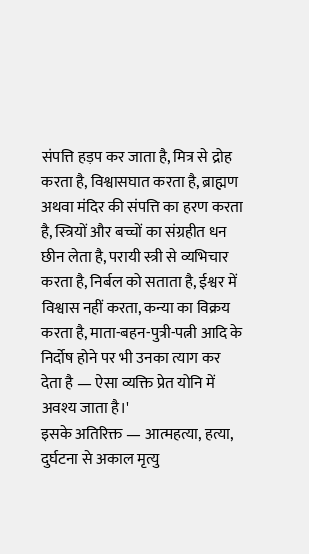संपत्ति हड़प कर जाता है, मित्र से द्रोह करता है, विश्वासघात करता है, ब्राह्मण अथवा मंदिर की संपत्ति का हरण करता है, स्त्रियों और बच्चों का संग्रहीत धन छीन लेता है, परायी स्त्री से व्यभिचार करता है, निर्बल को सताता है, ईश्वर में विश्वास नहीं करता, कन्या का विक्रय करता है, माता-बहन-पुत्री-पत्नी आदि के निर्दोष होने पर भी उनका त्याग कर देता है — ऐसा व्यक्ति प्रेत योनि में अवश्य जाता है।'
इसके अतिरिक्त — आत्महत्या, हत्या, दुर्घटना से अकाल मृत्यु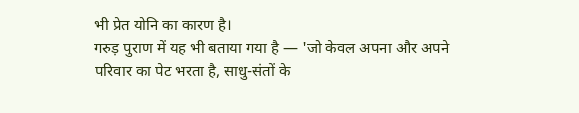भी प्रेत योनि का कारण है।
गरुड़ पुराण में यह भी बताया गया है — 'जो केवल अपना और अपने परिवार का पेट भरता है, साधु-संतों के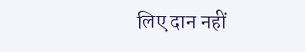लिए दान नहीं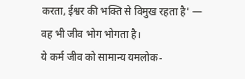करता, ईश्वर की भक्ति से विमुख रहता है' — वह भी जीव भोग भोगता है।
ये कर्म जीव को सामान्य यमलोक-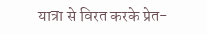यात्रा से विरत करके प्रेत-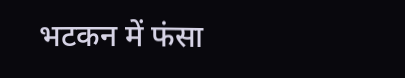भटकन में फंसा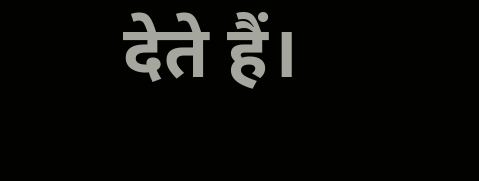देते हैं।